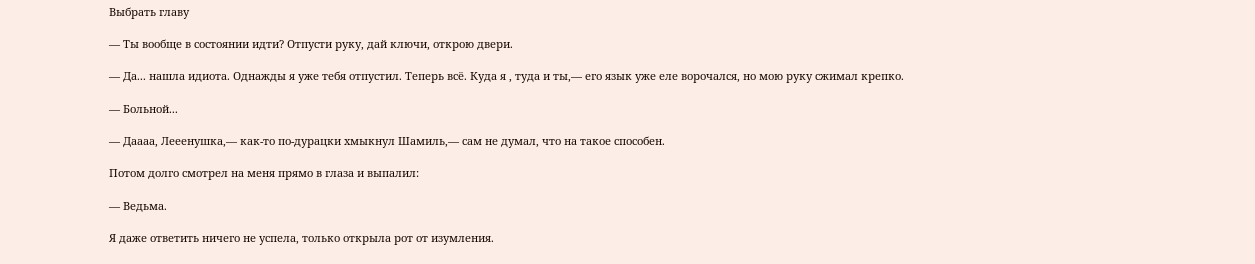Выбрать главу

— Ты вообще в состоянии идти? Отпусти руку, дай ключи, открою двери.

— Да... нашла идиота. Однажды я уже тебя отпустил. Теперь всё. Куда я , туда и ты,— его язык уже еле ворочался, но мою руку сжимал крепко.

— Больной...

— Даааа, Лееенушка,— как-то по-дурацки хмыкнул Шамиль,— сам не думал, что на такое способен.

Потом долго смотрел на меня прямо в глаза и выпалил:

— Ведьма.

Я даже ответить ничего не успела, только открыла рот от изумления.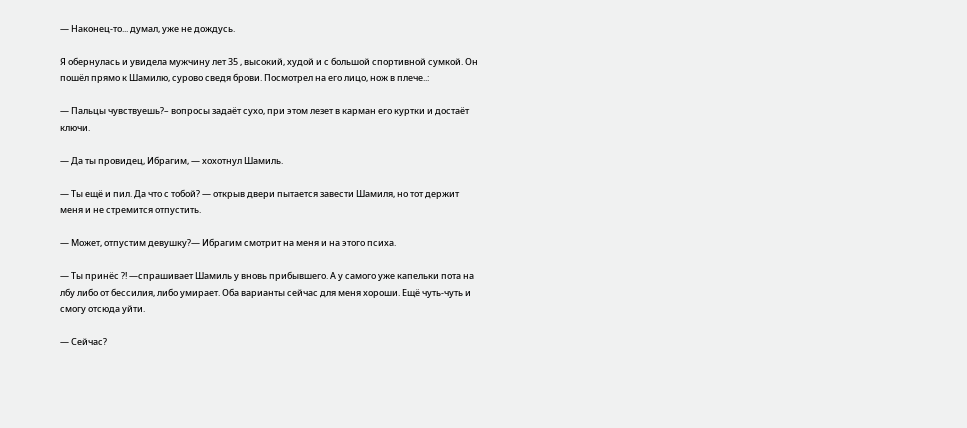— Наконец-то... думал, уже не дождусь.

Я обернулась и увидела мужчину лет 35 , высокий, худой и с большой спортивной сумкой. Он пошёл прямо к Шамилю, сурово сведя брови. Посмотрел на его лицо, нож в плече..:

— Пальцы чувствуешь?– вопросы задаёт сухо, при этом лезет в карман его куртки и достаёт ключи.

— Да ты провидец, Ибрагим, — хохотнул Шамиль.

— Ты ещё и пил. Да что с тобой? — открыв двери пытается завести Шамиля, но тот держит меня и не стремится отпустить.

— Может, отпустим девушку?— Ибрагим смотрит на меня и на этого психа.

— Ты принёс ?! —спрашивает Шамиль у вновь прибывшего. А у самого уже капельки пота на лбу либо от бессилия, либо умирает. Оба варианты сейчас для меня хороши. Ещё чуть-чуть и смогу отсюда уйти.

— Сейчас?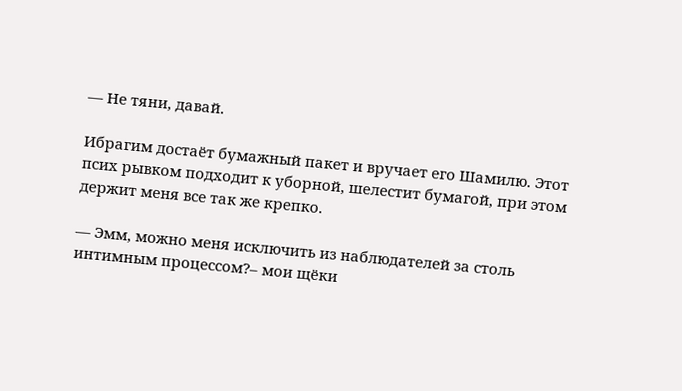— Не тяни, давай.

Ибрагим достаёт бумажный пакет и вручает его Шамилю. Этот псих рывком подходит к уборной, шелестит бумагой, при этом держит меня все так же крепко.

— Эмм, можно меня исключить из наблюдателей за столь интимным процессом?– мои щёки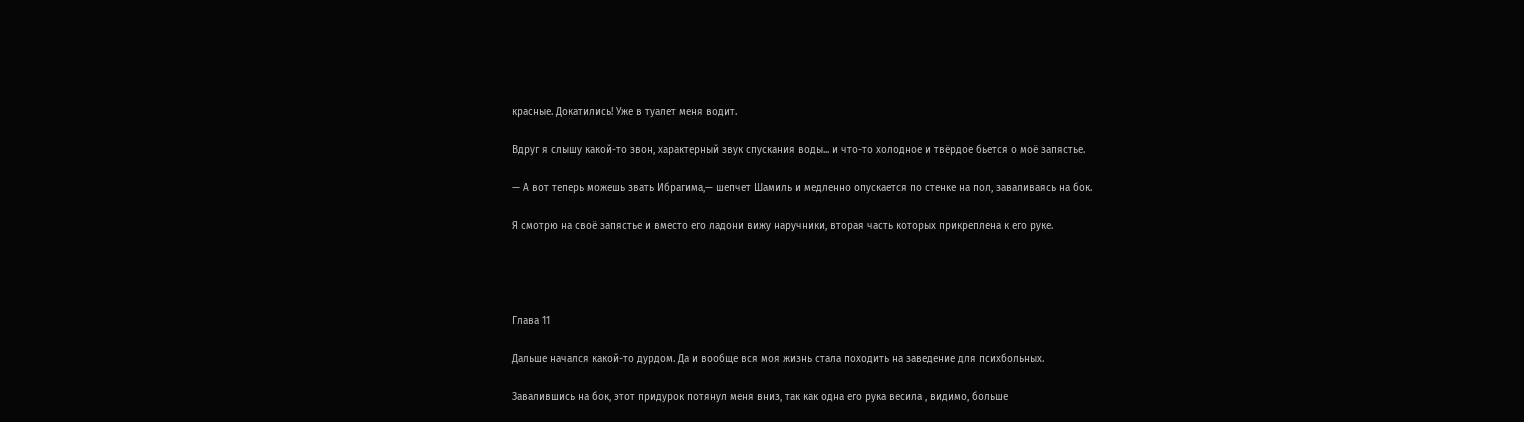красные. Докатились! Уже в туалет меня водит.

Вдруг я слышу какой-то звон, характерный звук спускания воды... и что-то холодное и твёрдое бьется о моё запястье.

— А вот теперь можешь звать Ибрагима,— шепчет Шамиль и медленно опускается по стенке на пол, заваливаясь на бок.

Я смотрю на своё запястье и вместо его ладони вижу наручники, вторая часть которых прикреплена к его руке.




Глава 11

Дальше начался какой-то дурдом. Да и вообще вся моя жизнь стала походить на заведение для психбольных.

Завалившись на бок, этот придурок потянул меня вниз, так как одна его рука весила , видимо, больше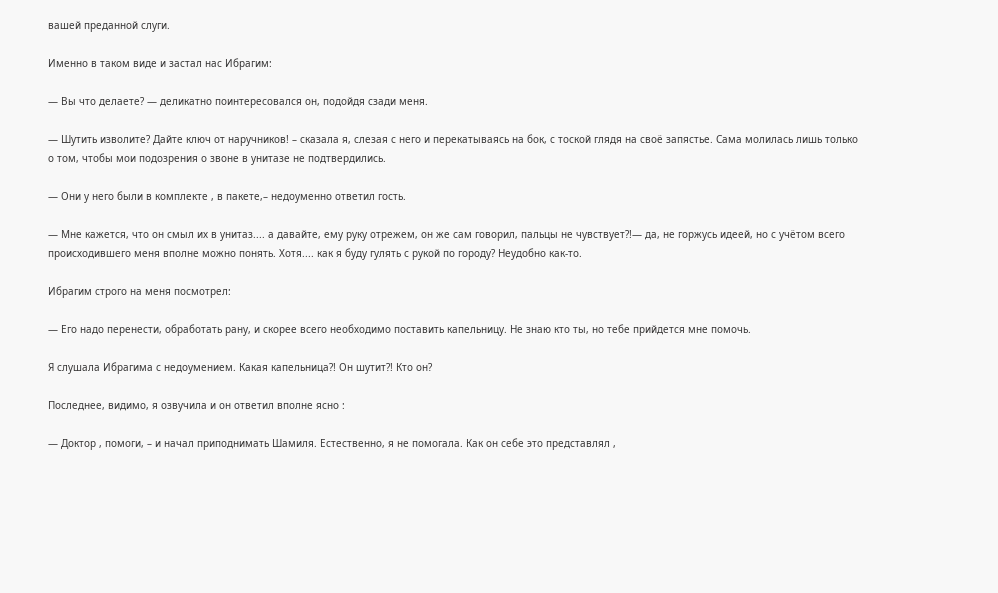вашей преданной слуги.

Именно в таком виде и застал нас Ибрагим:

— Вы что делаете? — деликатно поинтересовался он, подойдя сзади меня.

— Шутить изволите? Дайте ключ от наручников! – сказала я, слезая с него и перекатываясь на бок, с тоской глядя на своё запястье. Сама молилась лишь только о том, чтобы мои подозрения о звоне в унитазе не подтвердились.

— Они у него были в комплекте , в пакете,– недоуменно ответил гость.

— Мне кажется, что он смыл их в унитаз.... а давайте, ему руку отрежем, он же сам говорил, пальцы не чувствует?!— да, не горжусь идеей, но с учётом всего происходившего меня вполне можно понять. Хотя.... как я буду гулять с рукой по городу? Неудобно как-то.

Ибрагим строго на меня посмотрел:

— Его надо перенести, обработать рану, и скорее всего необходимо поставить капельницу. Не знаю кто ты, но тебе прийдется мне помочь.

Я слушала Ибрагима с недоумением. Какая капельница?! Он шутит?! Кто он?

Последнее, видимо, я озвучила и он ответил вполне ясно :

— Доктор , помоги, – и начал приподнимать Шамиля. Естественно, я не помогала. Как он себе это представлял ,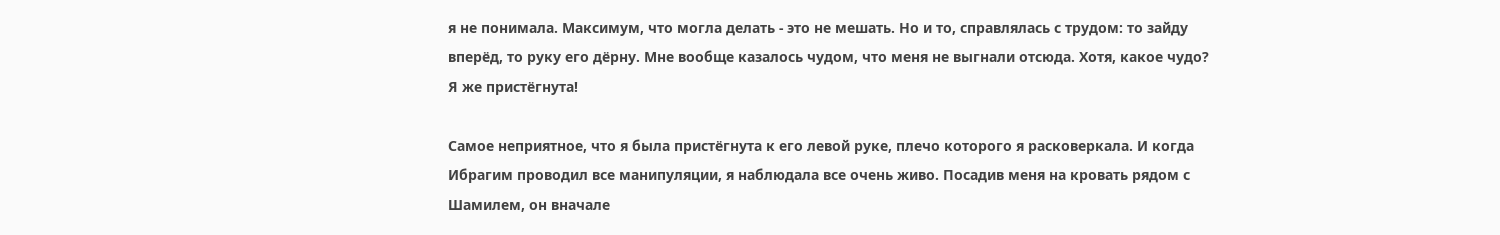я не понимала. Максимум, что могла делать - это не мешать. Но и то, справлялась с трудом: то зайду вперёд, то руку его дёрну. Мне вообще казалось чудом, что меня не выгнали отсюда. Хотя, какое чудо? Я же пристёгнута!

Самое неприятное, что я была пристёгнута к его левой руке, плечо которого я расковеркала. И когда Ибрагим проводил все манипуляции, я наблюдала все очень живо. Посадив меня на кровать рядом с Шамилем, он вначале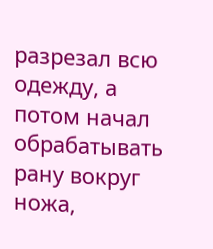разрезал всю одежду, а потом начал обрабатывать рану вокруг ножа,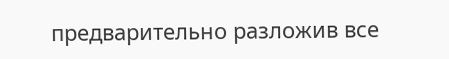предварительно разложив все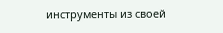инструменты из своей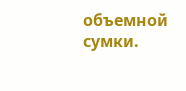объемной сумки.